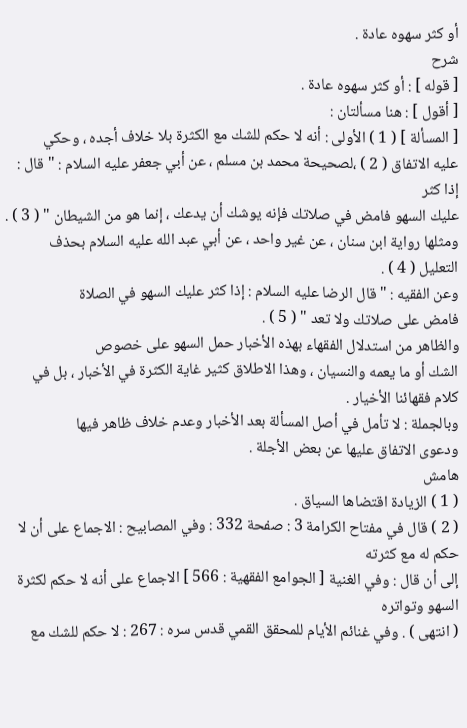أو كثر سهوه عادة .
شرح
[ قوله ] : أو كثر سهوه عادة .
[ أقول ] : هنا مسألتان :
[ المسألة ] ( 1 ) الأولى : أنه لا حكم للشك مع الكثرة بلا خلاف أجده ، وحكي
عليه الاتفاق ( 2 ) ،لصحيحة محمد بن مسلم ، عن أبي جعفر عليه السلام : " قال : إذا كثر
عليك السهو فامض في صلاتك فإنه يوشك أن يدعك ، إنما هو من الشيطان " ( 3 ) .
ومثلها رواية ابن سنان ، عن غير واحد ، عن أبي عبد الله عليه السلام بحذف
التعليل ( 4 ) .
وعن الفقيه : " قال الرضا عليه السلام : إذا كثر عليك السهو في الصلاة
فامض على صلاتك ولا تعد " ( 5 ) .
والظاهر من استدلال الفقهاء بهذه الأخبار حمل السهو على خصوص
الشك أو ما يعمه والنسيان ، وهذا الاطلاق كثير غاية الكثرة في الأخبار ، بل في
كلام فقهائنا الأخيار .
وبالجملة : لا تأمل في أصل المسألة بعد الأخبار وعدم خلاف ظاهر فيها
ودعوى الاتفاق عليها عن بعض الأجلة .
هامش
( 1 ) الزيادة اقتضاها السياق .
( 2 ) قال في مفتاح الكرامة 3 : صفحة 332 : وفي المصابيح : الاجماع على أن لا حكم له مع كثرته
إلى أن قال : وفي الغنية [ الجوامع الفقهية : 566 ] الاجماع على أنه لا حكم لكثرة السهو وتواتره
( انتهى ) . وفي غنائم الأيام للمحقق القمي قدس سره : 267 : لا حكم للشك مع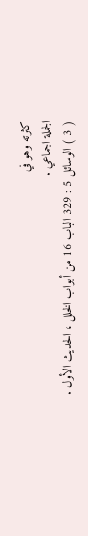كثرته وهو في
الجملة اجماعي .
( 3 ) الوسائل 5 : 329 الباب 16 من أبواب الخلل ، الحديث الأول .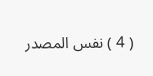( 4 ) نفس المصدر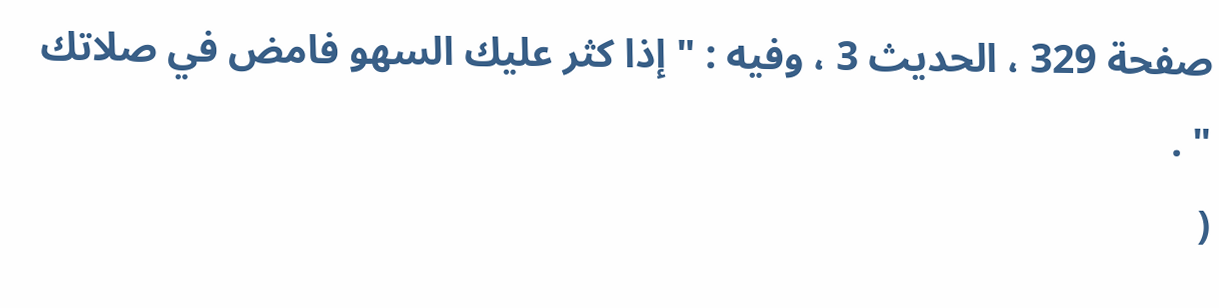صفحة 329 ، الحديث 3 ، وفيه : " إذا كثر عليك السهو فامض في صلاتك " .
(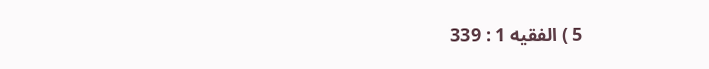5 ) الفقيه 1 : 339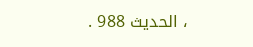، الحديث 988 .